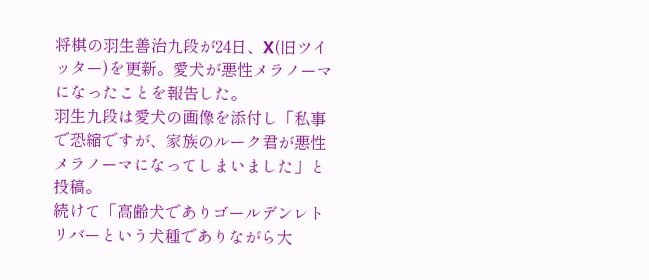将棋の羽生善治九段が24日、X(旧ツイッター)を更新。愛犬が悪性メラノーマになったことを報告した。
羽生九段は愛犬の画像を添付し「私事で恐縮ですが、家族のルーク君が悪性メラノーマになってしまいました」と投稿。
続けて「高齢犬でありゴールデンレトリバーという犬種でありながら大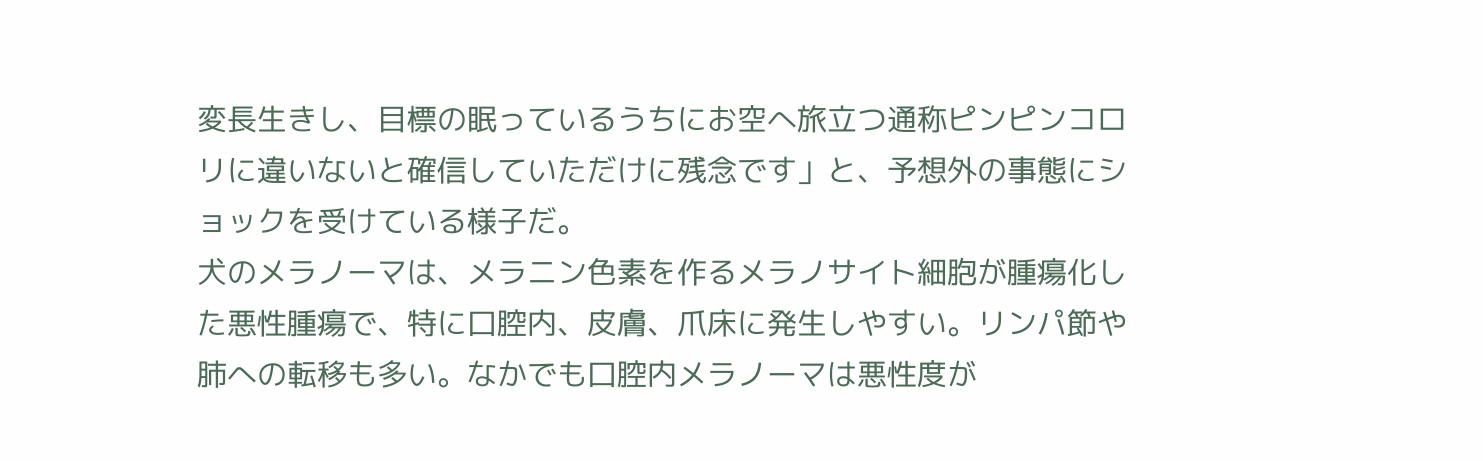変長生きし、目標の眠っているうちにお空へ旅立つ通称ピンピンコロリに違いないと確信していただけに残念です」と、予想外の事態にショックを受けている様子だ。
犬のメラノーマは、メラニン色素を作るメラノサイト細胞が腫瘍化した悪性腫瘍で、特に口腔内、皮膚、爪床に発生しやすい。リンパ節や肺への転移も多い。なかでも口腔内メラノーマは悪性度が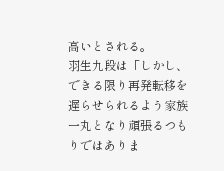高いとされる。
羽生九段は「しかし、できる限り再発転移を遅らせられるよう家族一丸となり頑張るつもりではありま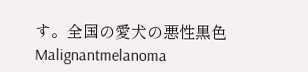す。全国の愛犬の悪性黒色Malignantmelanoma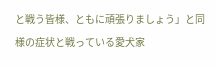と戦う皆様、ともに頑張りましょう」と同様の症状と戦っている愛犬家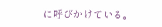に呼びかけている。